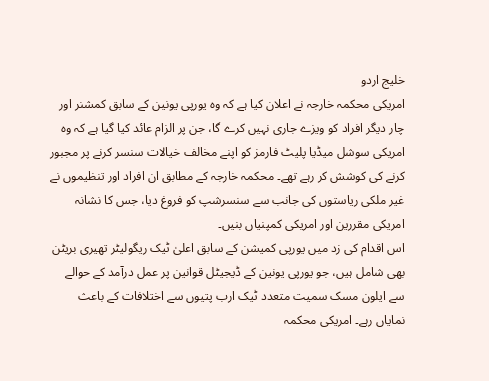خلیج اردو
امریکی محکمہ خارجہ نے اعلان کیا ہے کہ وہ یورپی یونین کے سابق کمشنر اور چار دیگر افراد کو ویزے جاری نہیں کرے گا، جن پر الزام عائد کیا گیا ہے کہ وہ امریکی سوشل میڈیا پلیٹ فارمز کو اپنے مخالف خیالات سنسر کرنے پر مجبور کرنے کی کوشش کر رہے تھے۔ محکمہ خارجہ کے مطابق ان افراد اور تنظیموں نے غیر ملکی ریاستوں کی جانب سے سنسرشپ کو فروغ دیا، جس کا نشانہ امریکی مقررین اور امریکی کمپنیاں بنیں۔
اس اقدام کی زد میں یورپی کمیشن کے سابق اعلیٰ ٹیک ریگولیٹر تھیری بریٹن بھی شامل ہیں، جو یورپی یونین کے ڈیجیٹل قوانین پر عمل درآمد کے حوالے سے ایلون مسک سمیت متعدد ٹیک ارب پتیوں سے اختلافات کے باعث نمایاں رہے۔ امریکی محکمہ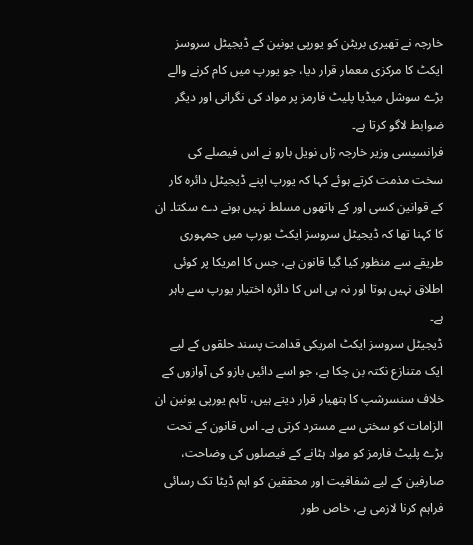خارجہ نے تھیری بریٹن کو یورپی یونین کے ڈیجیٹل سروسز ایکٹ کا مرکزی معمار قرار دیا، جو یورپ میں کام کرنے والے بڑے سوشل میڈیا پلیٹ فارمز پر مواد کی نگرانی اور دیگر ضوابط لاگو کرتا ہے۔
فرانسیسی وزیر خارجہ ژاں نویل بارو نے اس فیصلے کی سخت مذمت کرتے ہوئے کہا کہ یورپ اپنے ڈیجیٹل دائرہ کار کے قوانین کسی اور کے ہاتھوں مسلط نہیں ہونے دے سکتا۔ ان کا کہنا تھا کہ ڈیجیٹل سروسز ایکٹ یورپ میں جمہوری طریقے سے منظور کیا گیا قانون ہے، جس کا امریکا پر کوئی اطلاق نہیں ہوتا اور نہ ہی اس کا دائرہ اختیار یورپ سے باہر ہے۔
ڈیجیٹل سروسز ایکٹ امریکی قدامت پسند حلقوں کے لیے ایک متنازع نکتہ بن چکا ہے، جو اسے دائیں بازو کی آوازوں کے خلاف سنسرشپ کا ہتھیار قرار دیتے ہیں، تاہم یورپی یونین ان الزامات کو سختی سے مسترد کرتی ہے۔ اس قانون کے تحت بڑے پلیٹ فارمز کو مواد ہٹانے کے فیصلوں کی وضاحت، صارفین کے لیے شفافیت اور محققین کو اہم ڈیٹا تک رسائی فراہم کرنا لازمی ہے، خاص طور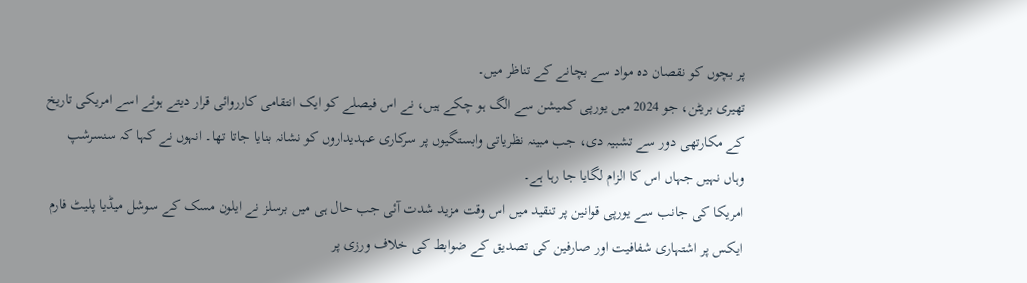پر بچوں کو نقصان دہ مواد سے بچانے کے تناظر میں۔
تھیری بریٹن، جو 2024 میں یورپی کمیشن سے الگ ہو چکے ہیں، نے اس فیصلے کو ایک انتقامی کارروائی قرار دیتے ہوئے اسے امریکی تاریخ کے مکارتھی دور سے تشبیہ دی، جب مبینہ نظریاتی وابستگیوں پر سرکاری عہدیداروں کو نشانہ بنایا جاتا تھا۔ انہوں نے کہا کہ سنسرشپ وہاں نہیں جہاں اس کا الزام لگایا جا رہا ہے۔
امریکا کی جانب سے یورپی قوانین پر تنقید میں اس وقت مزید شدت آئی جب حال ہی میں برسلز نے ایلون مسک کے سوشل میڈیا پلیٹ فارم ایکس پر اشتہاری شفافیت اور صارفین کی تصدیق کے ضوابط کی خلاف ورزی پر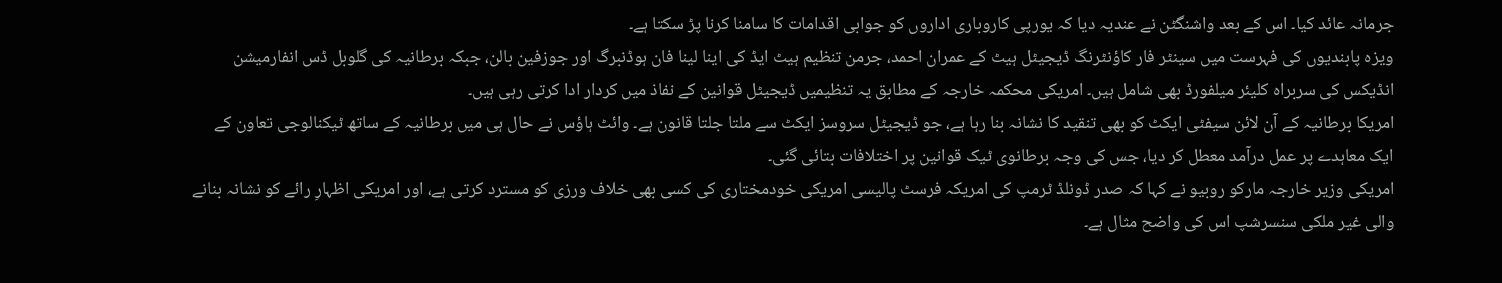جرمانہ عائد کیا۔ اس کے بعد واشنگٹن نے عندیہ دیا کہ یورپی کاروباری اداروں کو جوابی اقدامات کا سامنا کرنا پڑ سکتا ہے۔
ویزہ پابندیوں کی فہرست میں سینٹر فار کاؤنٹرنگ ڈیجیٹل ہیٹ کے عمران احمد، جرمن تنظیم ہیٹ ایڈ کی اینا لینا فان ہوڈنبرگ اور جوزفین بالن، جبکہ برطانیہ کی گلوبل ڈس انفارمیشن انڈیکس کی سربراہ کلیئر میلفورڈ بھی شامل ہیں۔ امریکی محکمہ خارجہ کے مطابق یہ تنظیمیں ڈیجیٹل قوانین کے نفاذ میں کردار ادا کرتی رہی ہیں۔
امریکا برطانیہ کے آن لائن سیفٹی ایکٹ کو بھی تنقید کا نشانہ بنا رہا ہے، جو ڈیجیٹل سروسز ایکٹ سے ملتا جلتا قانون ہے۔ وائٹ ہاؤس نے حال ہی میں برطانیہ کے ساتھ ٹیکنالوجی تعاون کے ایک معاہدے پر عمل درآمد معطل کر دیا، جس کی وجہ برطانوی ٹیک قوانین پر اختلافات بتائی گئی۔
امریکی وزیر خارجہ مارکو روبیو نے کہا کہ صدر ڈونلڈ ٹرمپ کی امریکہ فرسٹ پالیسی امریکی خودمختاری کی کسی بھی خلاف ورزی کو مسترد کرتی ہے، اور امریکی اظہارِ رائے کو نشانہ بنانے والی غیر ملکی سنسرشپ اس کی واضح مثال ہے۔